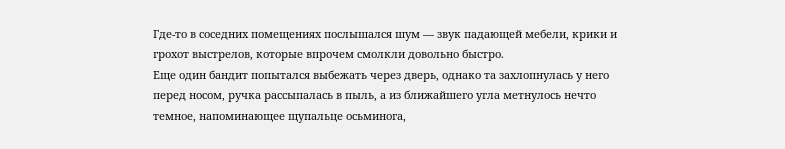Где-то в соседних помещениях послышался шум — звук падающей мебели, крики и грохот выстрелов, которые впрочем смолкли довольно быстро.
Еще один бандит попытался выбежать через дверь, однако та захлопнулась у него перед носом, ручка рассыпалась в пыль, а из ближайшего угла метнулось нечто темное, напоминающее щупальце осьминога,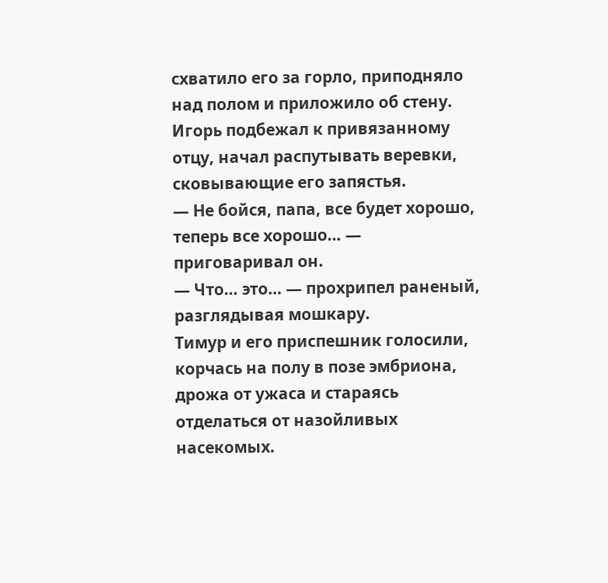схватило его за горло, приподняло над полом и приложило об стену.
Игорь подбежал к привязанному отцу, начал распутывать веревки, сковывающие его запястья.
— Не бойся, папа, все будет хорошо, теперь все хорошо… — приговаривал он.
— Что… это… — прохрипел раненый, разглядывая мошкару.
Тимур и его приспешник голосили, корчась на полу в позе эмбриона, дрожа от ужаса и стараясь отделаться от назойливых насекомых.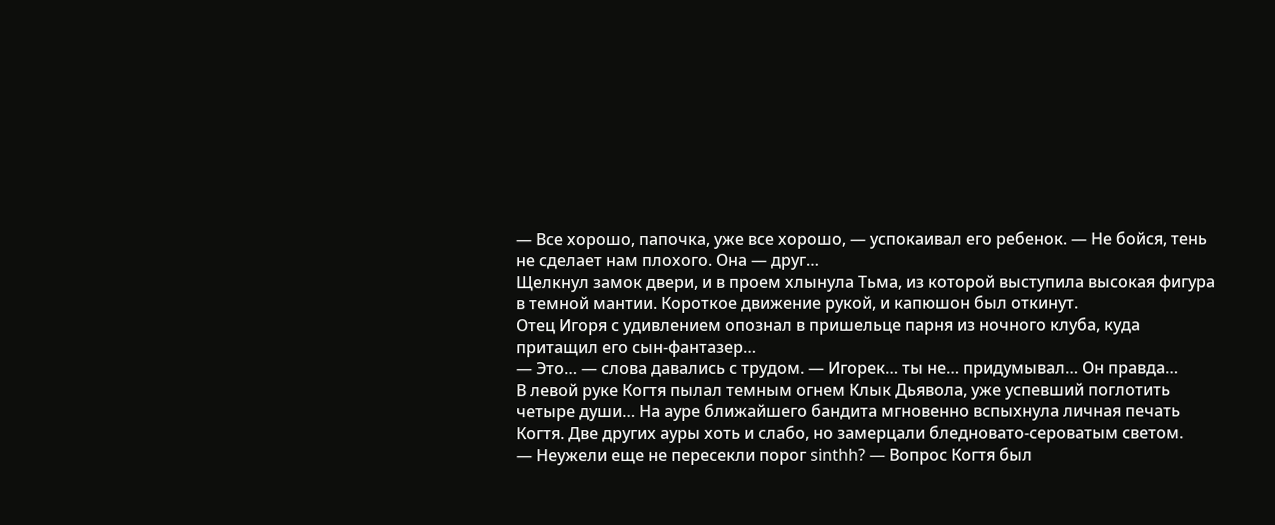— Все хорошо, папочка, уже все хорошо, — успокаивал его ребенок. — Не бойся, тень не сделает нам плохого. Она — друг…
Щелкнул замок двери, и в проем хлынула Тьма, из которой выступила высокая фигура в темной мантии. Короткое движение рукой, и капюшон был откинут.
Отец Игоря с удивлением опознал в пришельце парня из ночного клуба, куда притащил его сын-фантазер…
— Это… — слова давались с трудом. — Игорек… ты не… придумывал… Он правда…
В левой руке Когтя пылал темным огнем Клык Дьявола, уже успевший поглотить четыре души… На ауре ближайшего бандита мгновенно вспыхнула личная печать Когтя. Две других ауры хоть и слабо, но замерцали бледновато-сероватым светом.
— Неужели еще не пересекли порог sinthh? — Вопрос Когтя был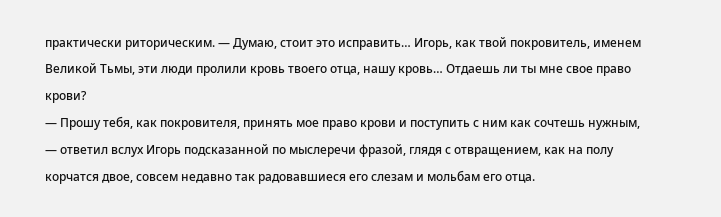практически риторическим. — Думаю, стоит это исправить… Игорь, как твой покровитель, именем Великой Тьмы, эти люди пролили кровь твоего отца, нашу кровь… Отдаешь ли ты мне свое право крови?
— Прошу тебя, как покровителя, принять мое право крови и поступить с ним как сочтешь нужным, — ответил вслух Игорь подсказанной по мыслеречи фразой, глядя с отвращением, как на полу корчатся двое, совсем недавно так радовавшиеся его слезам и мольбам его отца.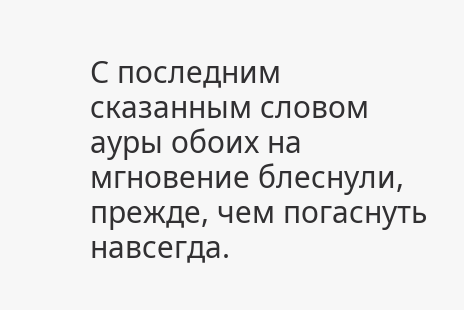С последним сказанным словом ауры обоих на мгновение блеснули, прежде, чем погаснуть навсегда.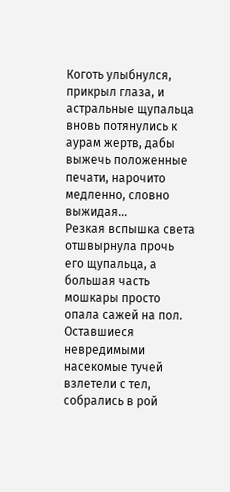Коготь улыбнулся, прикрыл глаза, и астральные щупальца вновь потянулись к аурам жертв, дабы выжечь положенные печати, нарочито медленно, словно выжидая…
Резкая вспышка света отшвырнула прочь его щупальца, а большая часть мошкары просто опала сажей на пол. Оставшиеся невредимыми насекомые тучей взлетели с тел, собрались в рой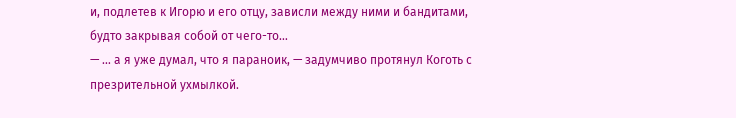и, подлетев к Игорю и его отцу, зависли между ними и бандитами, будто закрывая собой от чего-то…
— … а я уже думал, что я параноик, — задумчиво протянул Коготь с презрительной ухмылкой.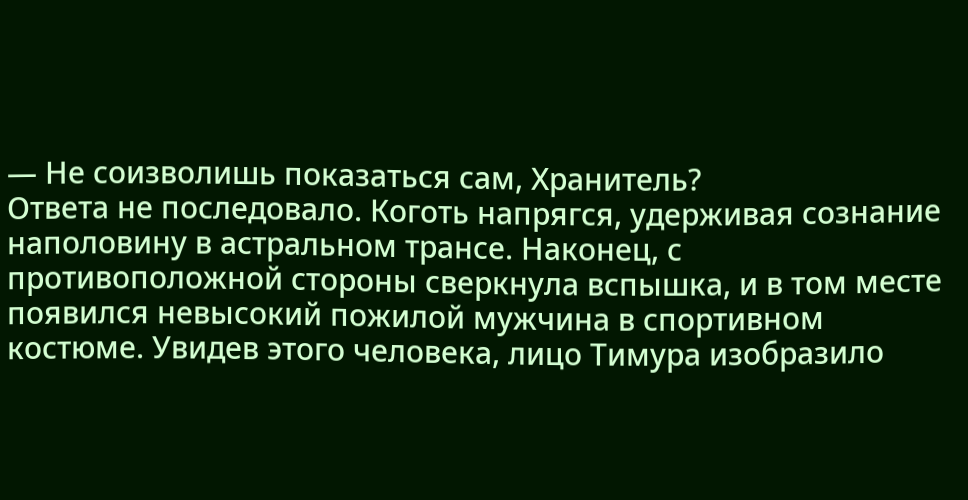— Не соизволишь показаться сам, Хранитель?
Ответа не последовало. Коготь напрягся, удерживая сознание наполовину в астральном трансе. Наконец, с противоположной стороны сверкнула вспышка, и в том месте появился невысокий пожилой мужчина в спортивном костюме. Увидев этого человека, лицо Тимура изобразило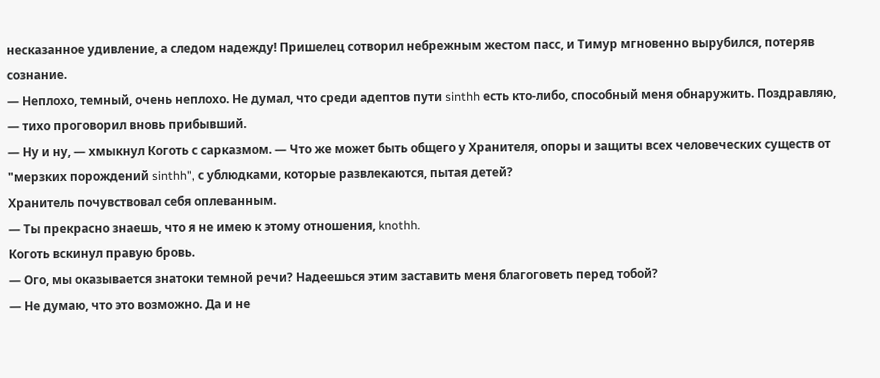несказанное удивление, а следом надежду! Пришелец сотворил небрежным жестом пасс, и Тимур мгновенно вырубился, потеряв сознание.
— Неплохо, темный, очень неплохо. Не думал, что среди адептов пути sinthh есть кто-либо, способный меня обнаружить. Поздравляю, — тихо проговорил вновь прибывший.
— Ну и ну, — хмыкнул Коготь с сарказмом. — Что же может быть общего у Хранителя, опоры и защиты всех человеческих существ от "мерзких порождений sinthh", с ублюдками, которые развлекаются, пытая детей?
Хранитель почувствовал себя оплеванным.
— Ты прекрасно знаешь, что я не имею к этому отношения, knothh.
Коготь вскинул правую бровь.
— Ого, мы оказывается знатоки темной речи? Надеешься этим заставить меня благоговеть перед тобой?
— Не думаю, что это возможно. Да и не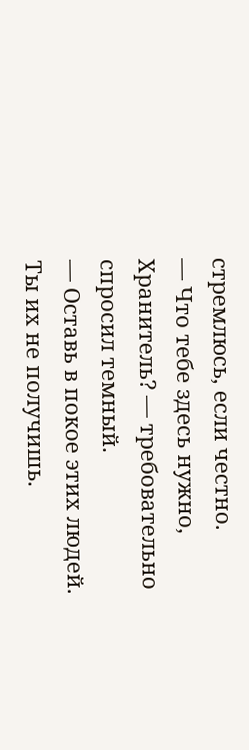стремлюсь, если честно.
— Что тебе здесь нужно, Хранитель? — требовательно спросил темный.
— Оставь в покое этих людей. Ты их не получишь.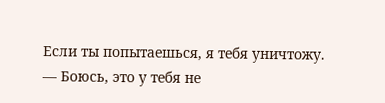Если ты попытаешься, я тебя уничтожу.
— Боюсь, это у тебя не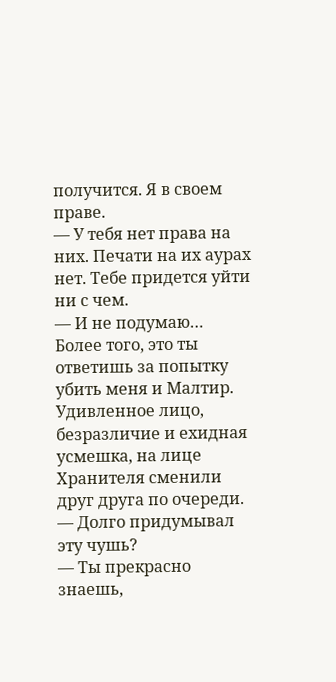получится. Я в своем праве.
— У тебя нет права на них. Печати на их аурах нет. Тебе придется уйти ни с чем.
— И не подумаю… Более того, это ты ответишь за попытку убить меня и Малтир.
Удивленное лицо, безразличие и ехидная усмешка, на лице Хранителя сменили друг друга по очереди.
— Долго придумывал эту чушь?
— Ты прекрасно знаешь,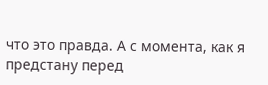что это правда. А с момента, как я предстану перед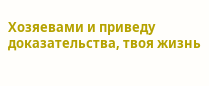Хозяевами и приведу доказательства, твоя жизнь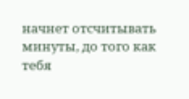начнет отсчитывать минуты, до того как тебя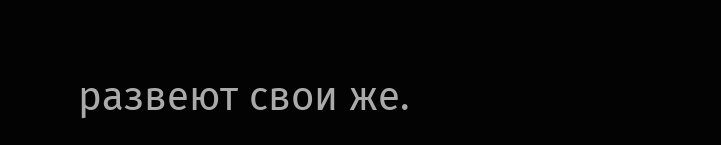развеют свои же.